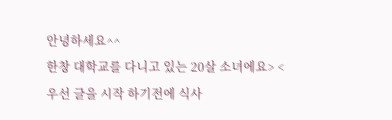안녕하세요^^
한창 대학교를 다니고 있는 20살 소녀에요> <
우선 글을 시작 하기전에 식사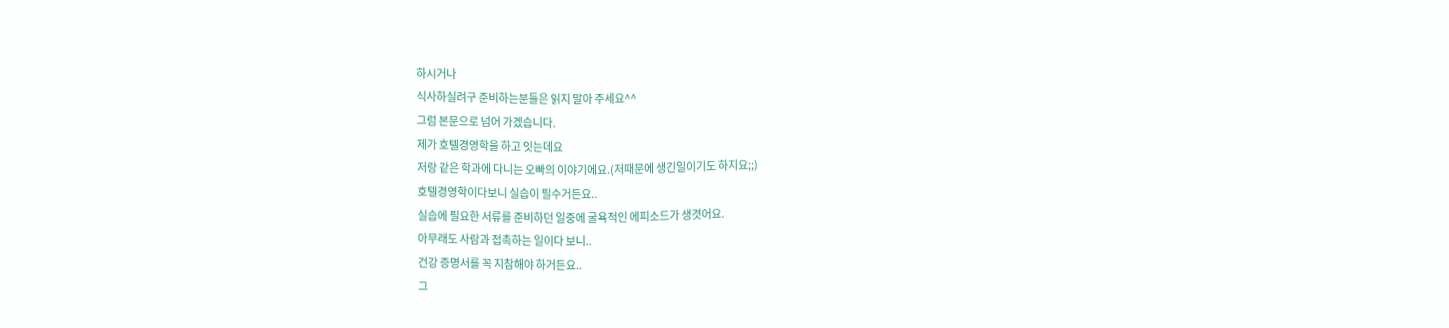하시거나
식사하실려구 준비하는분들은 읽지 말아 주세요^^
그럼 본문으로 넘어 가겠습니다.
제가 호텔경영학을 하고 잇는데요
저랑 같은 학과에 다니는 오빠의 이야기에요.(저때문에 생긴일이기도 하지요;;)
호텔경영학이다보니 실습이 필수거든요..
실습에 필요한 서류를 준비하던 일중에 굴욕적인 에피소드가 생겻어요.
아무래도 사람과 접촉하는 일이다 보니..
건강 증명서를 꼭 지참해야 하거든요..
그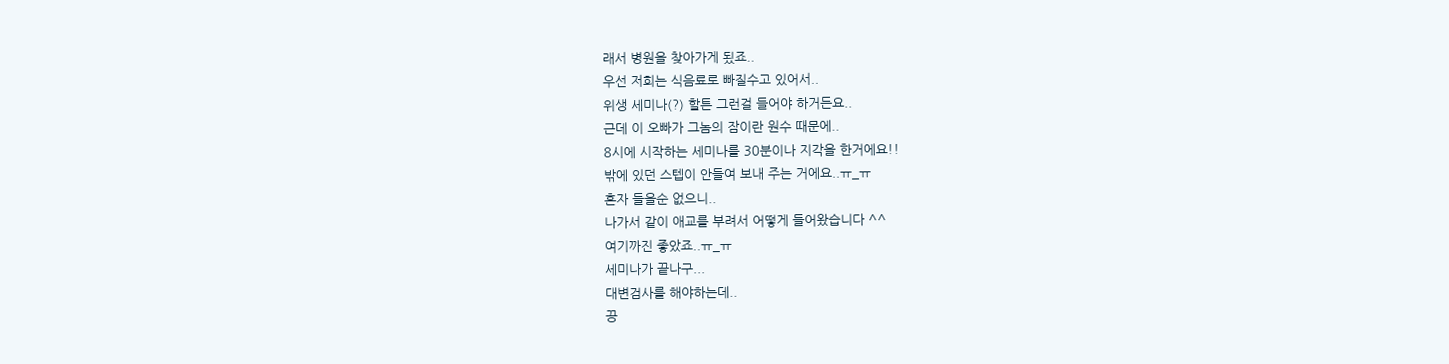래서 병원을 찾아가게 됬죠..
우선 저희는 식음료로 빠질수고 있어서..
위생 세미나(?) 할튼 그런걸 들어야 하거든요..
근데 이 오빠가 그놈의 잠이란 원수 때문에..
8시에 시작하는 세미나를 30분이나 지각을 한거에요!!
밖에 있던 스텝이 안들여 보내 주는 거에요..ㅠ_ㅠ
혼자 들을순 없으니..
나가서 같이 애교를 부려서 어떻게 들어왔습니다 ^^
여기까진 좋았죠..ㅠ_ㅠ
세미나가 끝나구...
대변검사를 해야하는데..
끙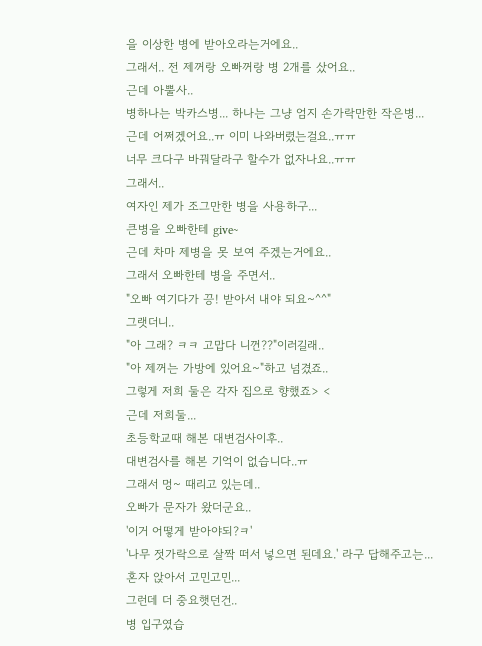을 이상한 병에 받아오라는거에요..
그래서.. 전 제꺼랑 오빠꺼랑 병 2개를 샀어요..
근데 아뿔사..
병하나는 박카스병... 하나는 그냥 엄지 손가락만한 작은병...
근데 어쩌겠어요..ㅠ 이미 나와버렸는걸요..ㅠㅠ
너무 크다구 바꿔달라구 할수가 없자나요..ㅠㅠ
그래서..
여자인 제가 조그만한 병을 사용하구...
큰병을 오빠한테 give~
근데 차마 제병을 못 보여 주겠는거에요..
그래서 오빠한테 병을 주면서..
"오빠 여기다가 끙! 받아서 내야 되요~^^"
그랫더니..
"아 그래? ㅋㅋ 고맙다 니껀??"이러길래..
"아 제꺼는 가방에 있어요~"하고 넘겼죠..
그렇게 저희 둘은 각자 집으로 향했죠> <
근데 저희둘...
초등학교때 해본 대변검사이후..
대변검사를 해본 기억이 없습니다..ㅠ
그래서 멍~ 때리고 있는데..
오빠가 문자가 왔더군요..
'이거 어떻게 받아야되?ㅋ'
'나무 젓가락으로 살짝 떠서 넣으면 된데요.' 라구 답해주고는...
혼자 앉아서 고민고민...
그런데 더 중요햇던건..
병 입구였습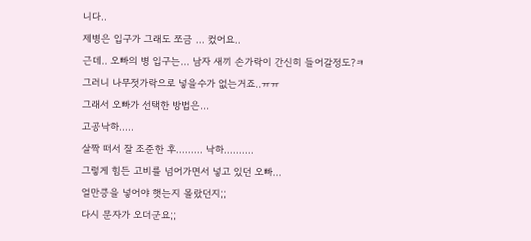니다..
제병은 입구가 그래도 쪼금 ... 컸어요..
근데.. 오빠의 병 입구는... 남자 새끼 손가락이 간신히 들어갈정도?ㅋ
그러니 나무젓가락으로 넣을수가 없는거죠..ㅠㅠ
그래서 오빠가 선택한 방법은...
고공낙하.....
살짝 떠서 잘 조준한 후......... 낙하..........
그렇게 힘든 고비를 넘어가면서 넣고 있던 오빠...
얼만킁을 넣어야 햇는지 몰랐던지;;
다시 문자가 오더군요;;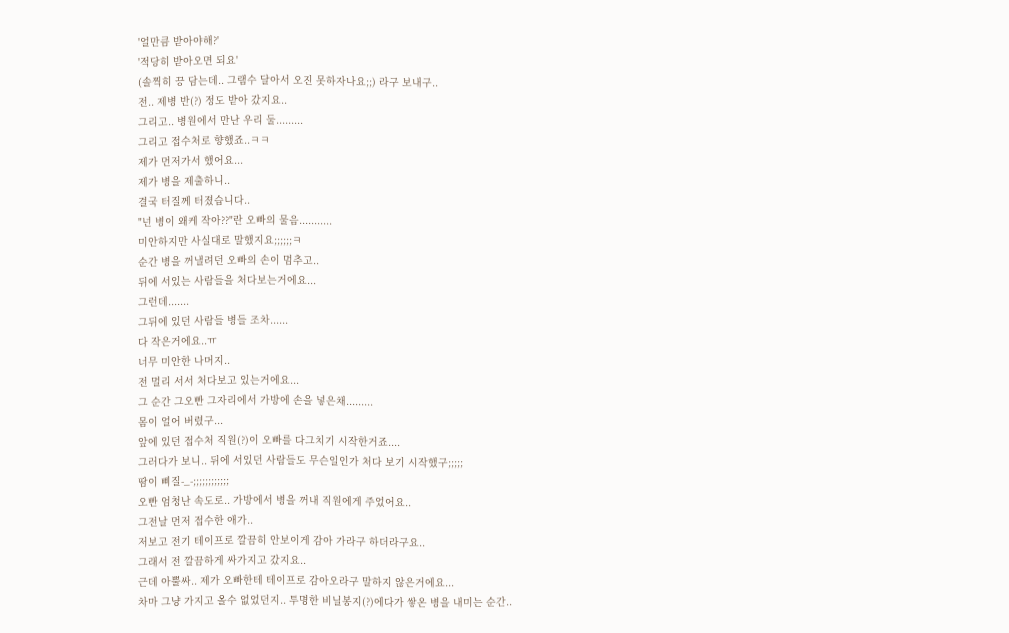'얼만큼 받아야해?'
'적당히 받아오면 되요'
(솔찍히 끙 담는데.. 그램수 달아서 오진 못하자나요;;) 라구 보내구..
전.. 제병 반(?) 정도 받아 갔지요..
그리고.. 병원에서 만난 우리 둘.........
그리고 접수처로 향했죠..ㅋㅋ
제가 먼저가서 했어요...
제가 병을 제출하니..
결국 터질께 터졌습니다..
"넌 병이 왜케 작아??"란 오빠의 물음...........
미안하지만 사실대로 말했지요;;;;;;ㅋ
순간 병을 꺼낼려던 오빠의 손이 멈추고..
뒤에 서있는 사람들을 처다보는거에요...
그런데.......
그뒤에 있던 사람들 병들 조차......
다 작은거에요..ㅠ
너무 미안한 나머지..
전 멀리 서서 처다보고 있는거에요...
그 순간 그오빤 그자리에서 가방에 손을 넣은채.........
몸이 얼어 버렸구...
앞에 있던 접수처 직원(?)이 오빠를 다그치기 시작한거죠....
그러다가 보니.. 뒤에 서있던 사람들도 무슨일인가 처다 보기 시작했구;;;;;
땀이 삐질-_-;;;;;;;;;;;;
오빤 엄청난 속도로.. 가방에서 병을 꺼내 직원에게 주었어요..
그전날 먼저 접수한 애가..
저보고 전기 테이프로 깔끔히 안보이게 감아 가라구 하더라구요..
그래서 전 깔끔하게 싸가지고 갔지요..
근데 아뿔싸.. 제가 오빠한테 테이프로 감아오라구 말하지 않은거에요...
차마 그냥 가지고 올수 없었던지.. 투명한 비닐봉지(?)에다가 쌓온 병을 내미는 순간..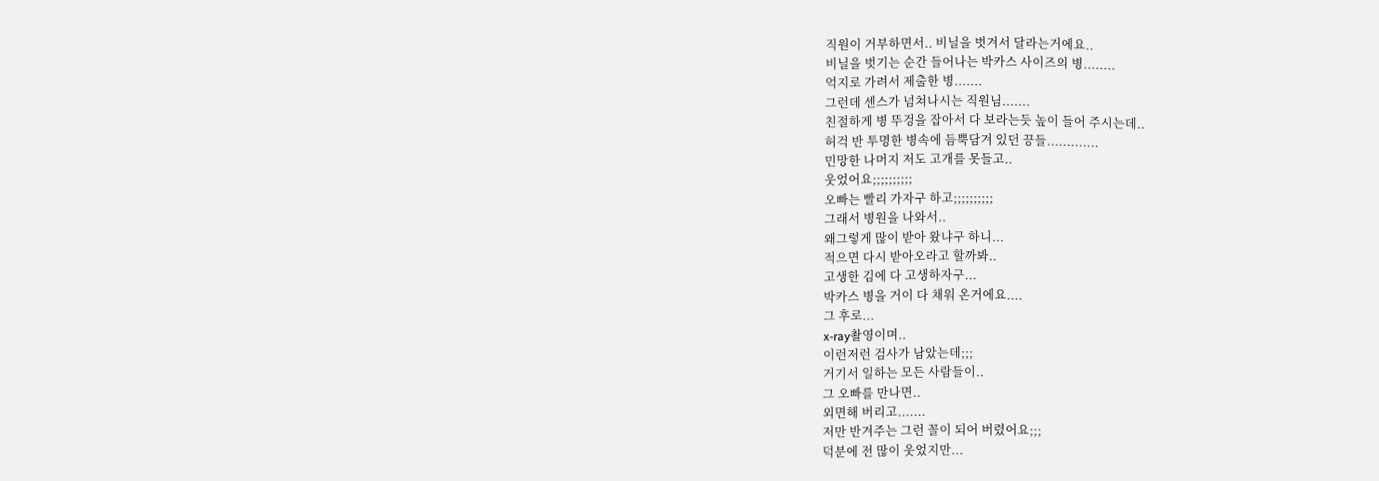직원이 거부하면서.. 비닐을 벗겨서 달라는거에요..
비닐을 벗기는 순간 들어나는 박카스 사이즈의 병........
억지로 가려서 제출한 병.......
그런데 센스가 넘쳐나시는 직원님.......
친절하게 병 뚜겅을 잡아서 다 보라는듯 높이 들어 주시는데..
허걱 반 투명한 병속에 듬뿍담겨 있던 끙들.............
민망한 나머지 저도 고개를 못들고..
웃었어요;;;;;;;;;;
오빠는 빨리 가자구 하고;;;;;;;;;;
그래서 병원을 나와서..
왜그렇게 많이 받아 왔냐구 하니...
적으면 다시 받아오라고 할까봐..
고생한 김에 다 고생하자구...
박카스 병을 거이 다 채워 온거에요....
그 후로...
x-ray촬영이며..
이런저런 검사가 남았는데;;;
거기서 일하는 모든 사람들이..
그 오빠를 만나면..
외면해 버리고.......
저만 반겨주는 그런 꼴이 되어 버렸어요;;;
덕분에 전 많이 웃었지만...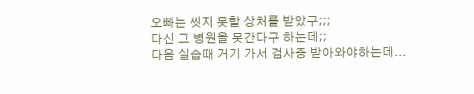오빠는 씻지 못할 상처를 받았구;;;
다신 그 병원을 못간다구 하는데;;
다음 실습때 거기 가서 검사증 받아와야하는데...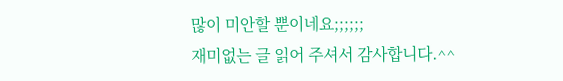많이 미안할 뿐이네요;;;;;;
재미없는 글 읽어 주셔서 감사합니다.^^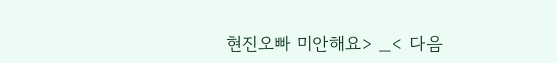현진오빠 미안해요> _< 다음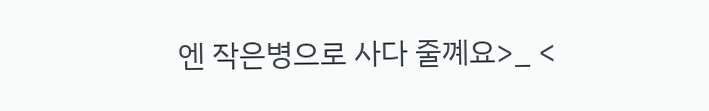엔 작은병으로 사다 줄꼐요>_ <